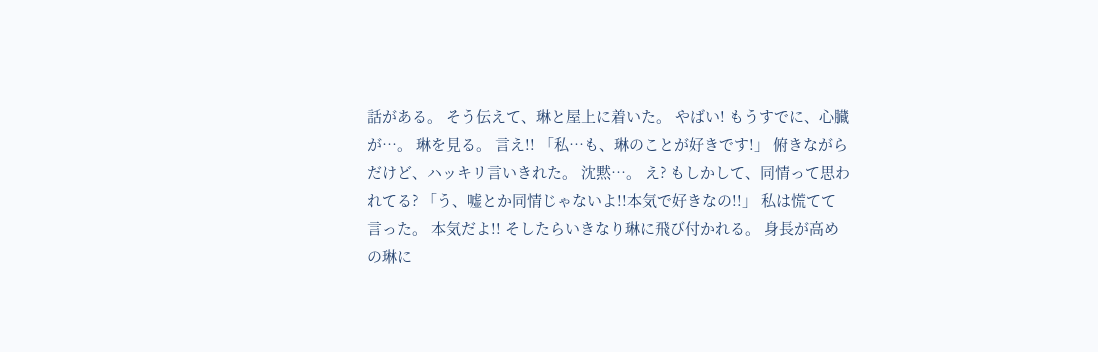話がある。 そう伝えて、琳と屋上に着いた。 やばい! もうすでに、心臓が…。 琳を見る。 言え!! 「私…も、琳のことが好きです!」 俯きながらだけど、ハッキリ言いきれた。 沈黙…。 え? もしかして、同情って思われてる? 「う、嘘とか同情じゃないよ!!本気で好きなの!!」 私は慌てて言った。 本気だよ!! そしたらいきなり琳に飛び付かれる。 身長が高めの琳に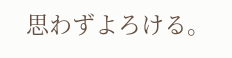思わずよろける。